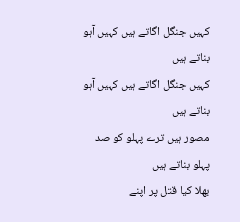کہیں جنگل اگاتے ہیں کہیں آہو بناتے ہیں
کہیں جنگل اگاتے ہیں کہیں آہو بناتے ہیں
مصور ہیں ترے پہلو کو صد پہلو بناتے ہیں
بھلا کیا قتل پر اپنے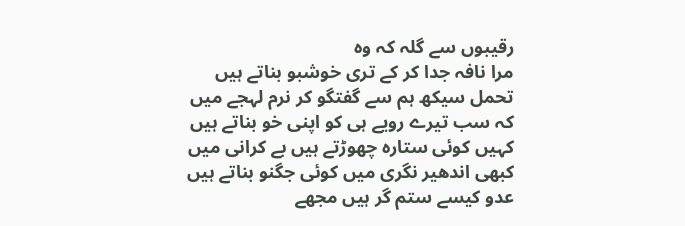رقیبوں سے گلہ کہ وہ
مرا نافہ جدا کر کے تری خوشبو بناتے ہیں
تحمل سیکھ ہم سے گفتگو کر نرم لہجے میں
کہ سب تیرے رویے ہی کو اپنی خو بناتے ہیں
کہیں کوئی ستارہ چھوڑتے ہیں بے کرانی میں
کبھی اندھیر نگری میں کوئی جگنو بناتے ہیں
عدو کیسے ستم گر ہیں مجھے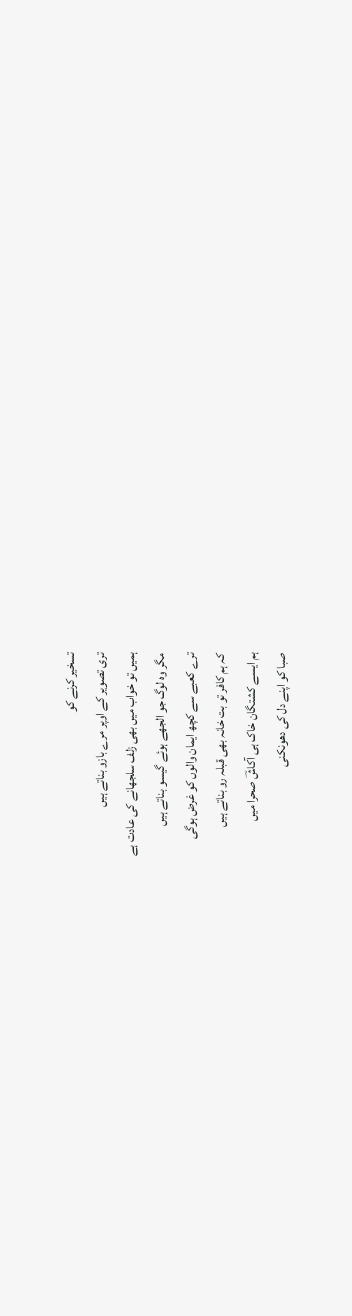تسخیر کرنے کو
تری تصویر کے اوپر مرے بازو بناتے ہیں
ہمیں تو خواب میں بھی زلف سلجھانے کی عادت ہے
مگر وہ لوگ جو الجھے ہوئے گیسو بناتے ہیں
ترے کعبے سے کچھ ایمان والوں کو غرض ہوگی
کہ ہم کافر تو بت خانہ بھی قبلہ رو بناتے ہیں
ہم ایسے کشتگان خاک ہی آکاشؔ صحرا میں
صبا کو اپنے دل کی دھونکنی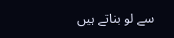سے لو بناتے ہیں